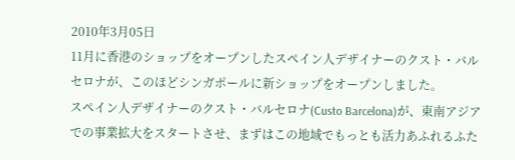2010年3月05日
11月に香港のショップをオープンしたスペイン人デザイナーのクスト・バルセロナが、このほどシンガポールに新ショップをオープンしました。
スペイン人デザイナーのクスト・バルセロナ(Custo Barcelona)が、東南アジアでの事業拡大をスタートさせ、まずはこの地域でもっとも活力あふれるふた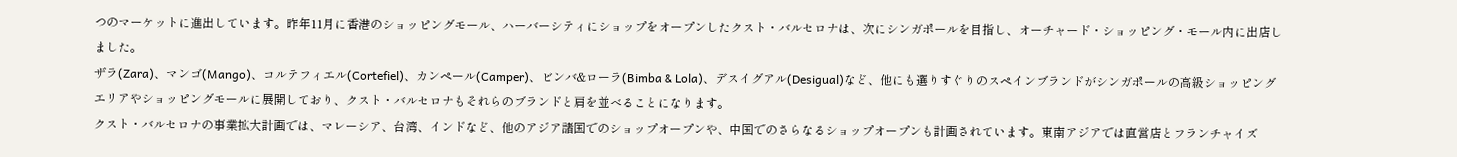つのマーケットに進出しています。昨年11月に香港のショッピングモール、ハーバーシティにショップをオープンしたクスト・バルセロナは、次にシンガポールを目指し、オーチャード・ショッピング・モール内に出店しました。
ザラ(Zara)、マンゴ(Mango)、コルテフィエル(Cortefiel)、カンペール(Camper)、ビンバ&ローラ(Bimba & Lola)、デスイグアル(Desigual)など、他にも選りすぐりのスペインブランドがシンガポールの高級ショッピングエリアやショッピングモールに展開しており、クスト・バルセロナもそれらのブランドと肩を並べることになります。
クスト・バルセロナの事業拡大計画では、マレーシア、台湾、インドなど、他のアジア諸国でのショップオープンや、中国でのさらなるショップオープンも計画されています。東南アジアでは直営店とフランチャイズ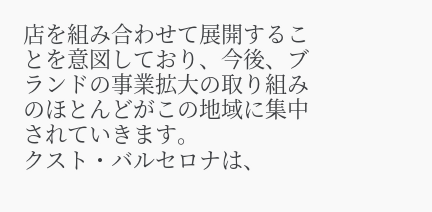店を組み合わせて展開することを意図しており、今後、ブランドの事業拡大の取り組みのほとんどがこの地域に集中されていきます。
クスト・バルセロナは、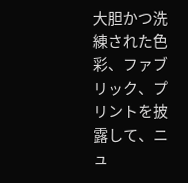大胆かつ洗練された色彩、ファブリック、プリントを披露して、ニュ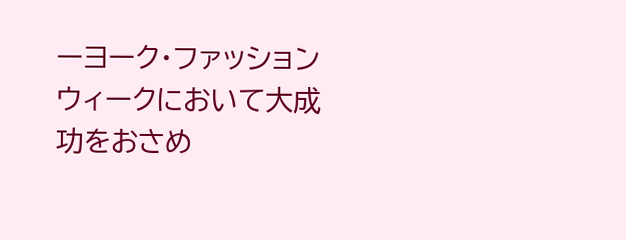ーヨーク・ファッションウィークにおいて大成功をおさめ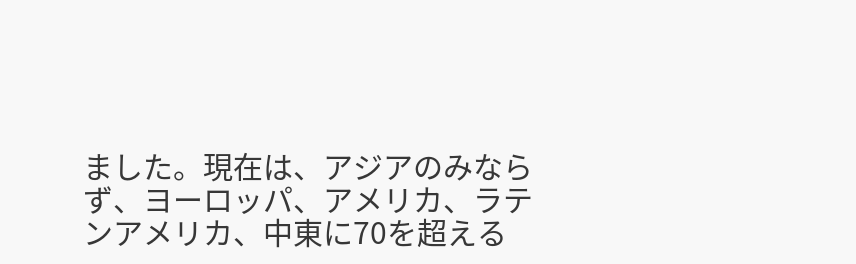ました。現在は、アジアのみならず、ヨーロッパ、アメリカ、ラテンアメリカ、中東に70を超える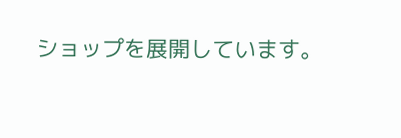ショップを展開しています。